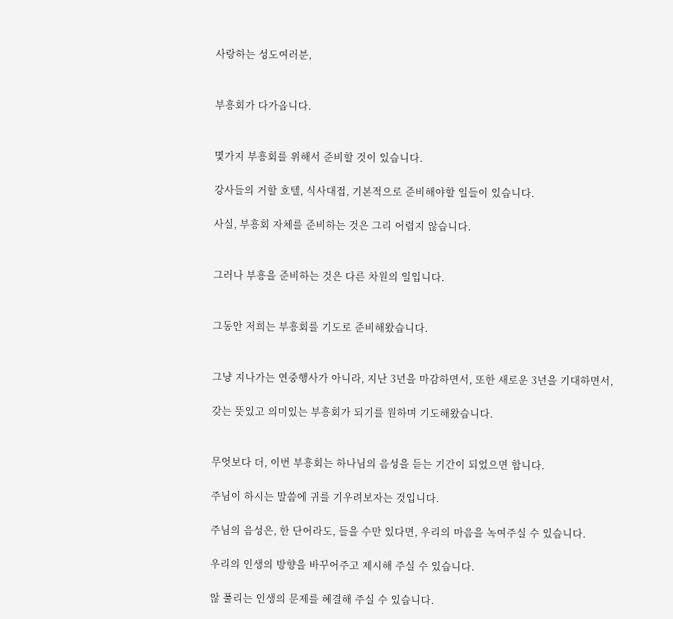사랑하는 성도여러분,


부흥회가 다가옵니다.


몇가지 부흥회를 위해서 준비할 것이 있습니다.

강사들의 거할 호텔, 식사대접, 기본적으로 준비해야할 일들이 있습니다.

사실, 부흥회 자체를 준비하는 것은 그리 어렵지 않습니다.


그러나 부흥을 준비하는 것은 다른 차원의 일입니다.


그동안 저희는 부흥회를 기도로 준비해왔습니다.


그냥 지나가는 연중행사가 아니라, 지난 3년을 마감하면서, 또한 새로운 3년을 기대하면서,

갖는 뜻있고 의미있는 부흥회가 되기를 원하며 기도해왔습니다.


무엇보다 더, 이번 부흥회는 하나님의 음성을 듣는 기간이 되었으면 합니다.

주님이 하시는 말씀에 귀를 기우려보자는 것입니다.

주님의 음성은, 한 단어라도, 들을 수만 있다면, 우리의 마음을 녹여주실 수 있습니다.

우리의 인생의 방향을 바꾸어주고 제시해 주실 수 있습니다.

않 풀리는 인생의 문제를 혜결해 주실 수 있습니다.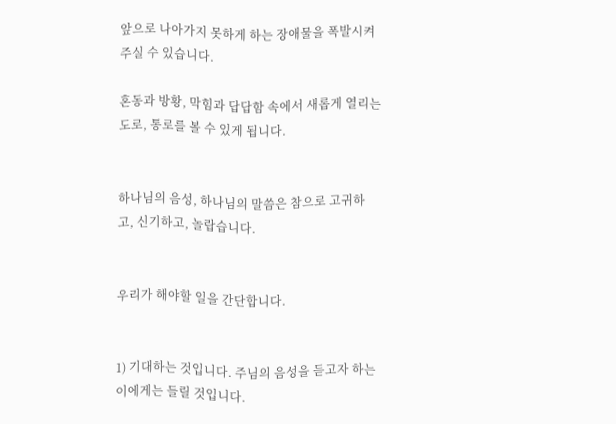앞으로 나아가지 못하게 하는 장애물을 폭발시켜 주실 수 있습니다.

혼동과 방황, 막힘과 답답함 속에서 새롭게 열리는 도로, 통로를 볼 수 있게 됩니다.


하나님의 음성, 하나님의 말씀은 참으로 고귀하고, 신기하고, 놀랍습니다.


우리가 해야할 일을 간단합니다.


1) 기대하는 것입니다. 주님의 음성을 듣고자 하는 이에게는 들릴 것입니다.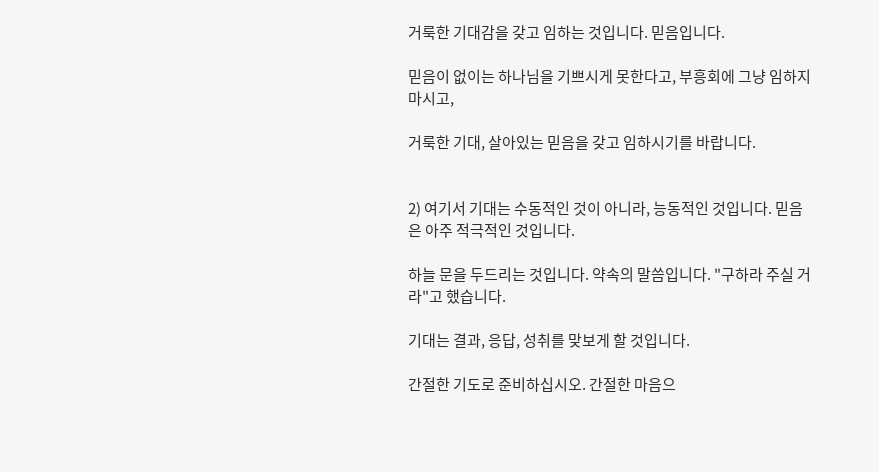거룩한 기대감을 갖고 임하는 것입니다. 믿음입니다.

믿음이 없이는 하나님을 기쁘시게 못한다고, 부흥회에 그냥 임하지 마시고,

거룩한 기대, 살아있는 믿음을 갖고 임하시기를 바랍니다.


2) 여기서 기대는 수동적인 것이 아니라, 능동적인 것입니다. 믿음은 아주 적극적인 것입니다.

하늘 문을 두드리는 것입니다. 약속의 말씀입니다. "구하라 주실 거라"고 했습니다.

기대는 결과, 응답, 성취를 맞보게 할 것입니다.

간절한 기도로 준비하십시오. 간절한 마음으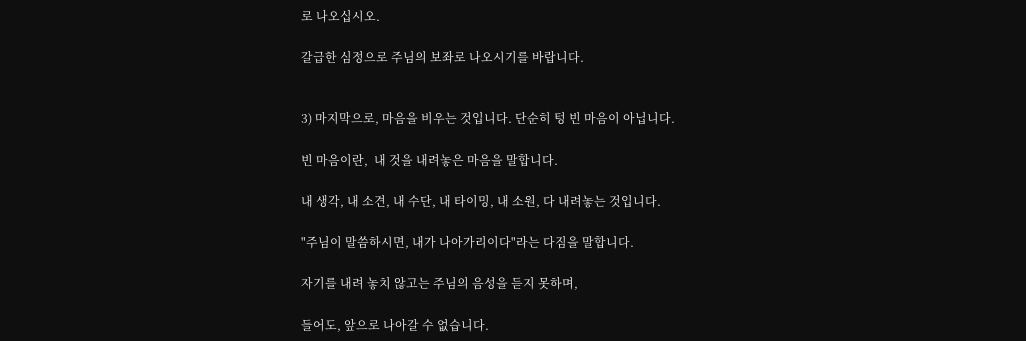로 나오십시오.

갈급한 심정으로 주님의 보좌로 나오시기를 바랍니다.


3) 마지막으로, 마음을 비우는 것입니다. 단순히 텅 빈 마음이 아닙니다.

빈 마음이란,  내 것을 내려놓은 마음을 말합니다.

내 생각, 내 소견, 내 수단, 내 타이밍, 내 소원, 다 내려놓는 것입니다.

"주님이 말씀하시면, 내가 나아가리이다"라는 다짐을 말합니다.

자기를 내려 놓치 않고는 주님의 음성을 듣지 못하며,

들어도, 앞으로 나아갈 수 없습니다.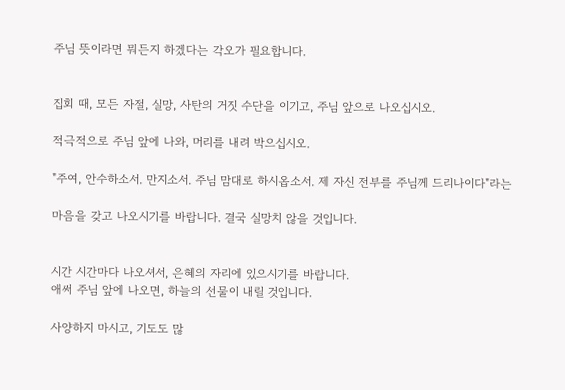주님 뜻이라면 뭐든지 하겠다는 각오가 필요합니다.


집회 때, 모든 자절, 실망, 사탄의 거짓 수단을 이기고, 주님 앞으로 나오십시오.

적극적으로 주님 앞에 나와, 머리를 내려 박으십시오.

"주여, 안수하소서. 만지소서. 주님 맘대로 하시옵소서. 제 자신 전부를 주님께 드리나이다"라는

마음을 갖고 나오시기를 바랍니다. 결국 실망치 않을 것입니다.


시간 시간마다 나오셔서, 은혜의 자리에 있으시기를 바랍니다.
애써 주님 앞에 나오면, 하늘의 선물이 내릴 것입니다.

사양하지 마시고, 기도도 많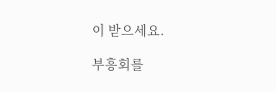이 받으세요.

부흥회를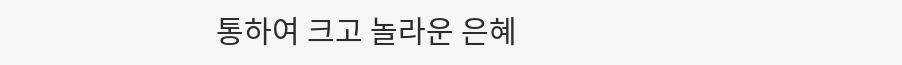통하여 크고 놀라운 은혜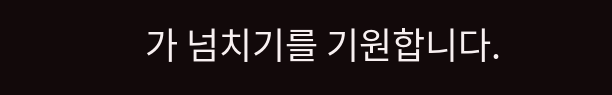가 넘치기를 기원합니다.